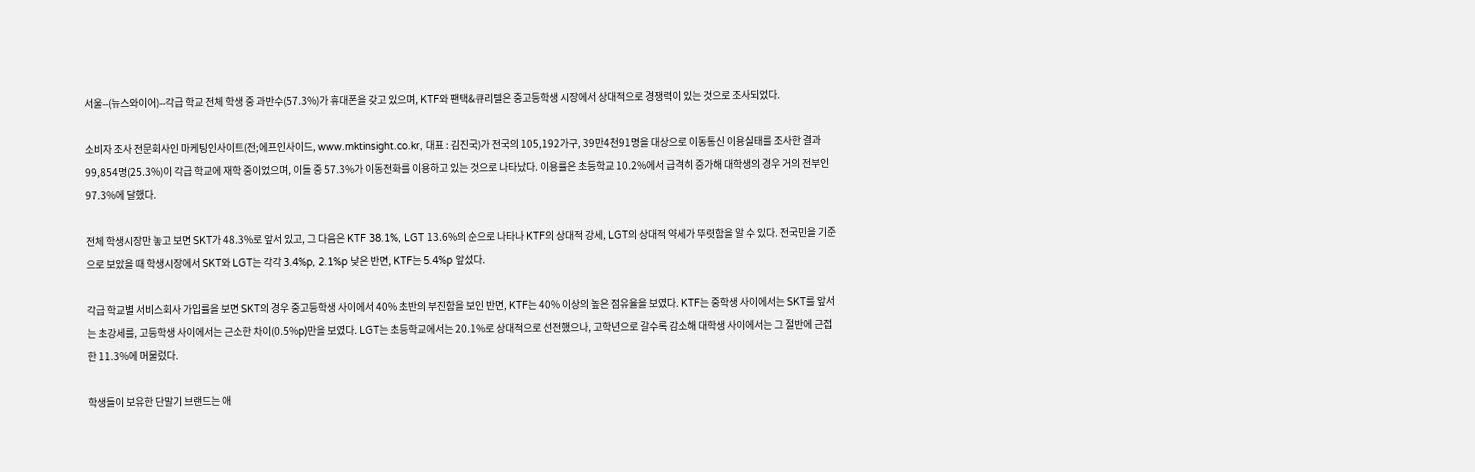서울--(뉴스와이어)--각급 학교 전체 학생 중 과반수(57.3%)가 휴대폰을 갖고 있으며, KTF와 팬택&큐리텔은 중고등학생 시장에서 상대적으로 경쟁력이 있는 것으로 조사되었다.

소비자 조사 전문회사인 마케팅인사이트(전;에프인사이드, www.mktinsight.co.kr, 대표 : 김진국)가 전국의 105,192가구, 39만4천91명을 대상으로 이동통신 이용실태를 조사한 결과 99,854명(25.3%)이 각급 학교에 재학 중이었으며, 이들 중 57.3%가 이동전화를 이용하고 있는 것으로 나타났다. 이용률은 초등학교 10.2%에서 급격히 증가해 대학생의 경우 거의 전부인 97.3%에 달했다.

전체 학생시장만 놓고 보면 SKT가 48.3%로 앞서 있고, 그 다음은 KTF 38.1%, LGT 13.6%의 순으로 나타나 KTF의 상대적 강세, LGT의 상대적 약세가 뚜렷함을 알 수 있다. 전국민을 기준으로 보았을 때 학생시장에서 SKT와 LGT는 각각 3.4%p, 2.1%p 낮은 반면, KTF는 5.4%p 앞섰다.

각급 학교별 서비스회사 가입률을 보면 SKT의 경우 중고등학생 사이에서 40% 초반의 부진함을 보인 반면, KTF는 40% 이상의 높은 점유율을 보였다. KTF는 중학생 사이에서는 SKT를 앞서는 초강세를, 고등학생 사이에서는 근소한 차이(0.5%p)만을 보였다. LGT는 초등학교에서는 20.1%로 상대적으로 선전했으나, 고학년으로 갈수록 감소해 대학생 사이에서는 그 절반에 근접한 11.3%에 머물렀다.

학생들이 보유한 단말기 브랜드는 애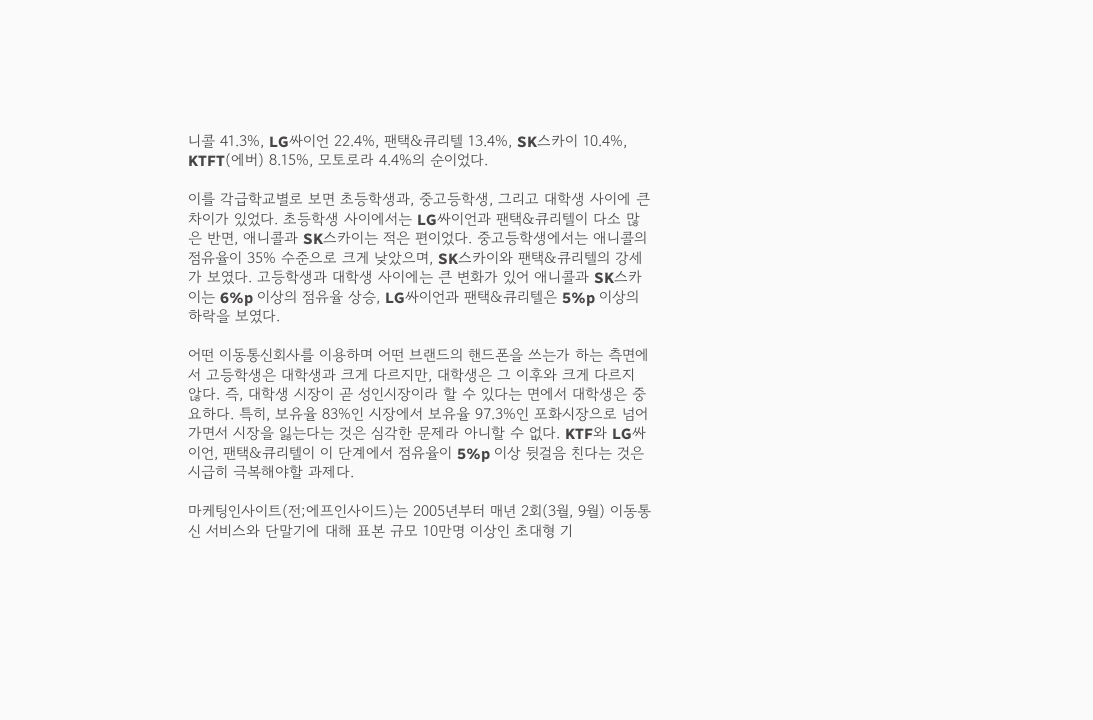니콜 41.3%, LG싸이언 22.4%, 팬택&큐리텔 13.4%, SK스카이 10.4%, KTFT(에버) 8.15%, 모토로라 4.4%의 순이었다.

이를 각급학교별로 보면 초등학생과, 중고등학생, 그리고 대학생 사이에 큰 차이가 있었다. 초등학생 사이에서는 LG싸이언과 팬택&큐리텔이 다소 많은 반면, 애니콜과 SK스카이는 적은 편이었다. 중고등학생에서는 애니콜의 점유율이 35% 수준으로 크게 낮았으며, SK스카이와 팬택&큐리텔의 강세가 보였다. 고등학생과 대학생 사이에는 큰 변화가 있어 애니콜과 SK스카이는 6%p 이상의 점유율 상승, LG싸이언과 팬택&큐리텔은 5%p 이상의 하락을 보였다.

어떤 이동통신회사를 이용하며 어떤 브랜드의 핸드폰을 쓰는가 하는 측면에서 고등학생은 대학생과 크게 다르지만, 대학생은 그 이후와 크게 다르지 않다. 즉, 대학생 시장이 곧 성인시장이라 할 수 있다는 면에서 대학생은 중요하다. 특히, 보유율 83%인 시장에서 보유율 97.3%인 포화시장으로 넘어가면서 시장을 잃는다는 것은 심각한 문제라 아니할 수 없다. KTF와 LG싸이언, 팬택&큐리텔이 이 단계에서 점유율이 5%p 이상 뒷걸음 친다는 것은 시급히 극복해야할 과제다.

마케팅인사이트(전;에프인사이드)는 2005년부터 매년 2회(3월, 9월) 이동통신 서비스와 단말기에 대해 표본 규모 10만명 이상인 초대형 기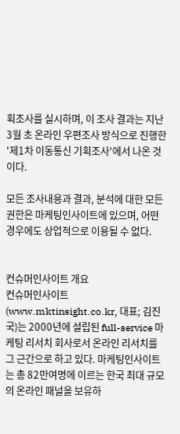획조사를 실시하며, 이 조사 결과는 지난 3월 초 온라인 우편조사 방식으로 진행한 '제1차 이동통신 기획조사'에서 나온 것이다.

모든 조사내용과 결과, 분석에 대한 모든 권한은 마케팅인사이트에 있으며, 어떤 경우에도 상업적으로 이용될 수 없다.


컨슈머인사이트 개요
컨슈머인사이트(www.mktinsight.co.kr, 대표; 김진국)는 2000년에 설립된 full-service 마케팅 리서치 회사로서 온라인 리서치를 그 근간으로 하고 있다. 마케팅인사이트는 총 82만여명에 이르는 한국 최대 규모의 온라인 패널을 보유하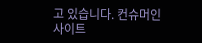고 있습니다. 컨슈머인사이트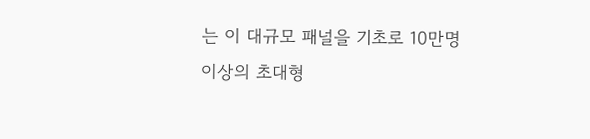는 이 대규모 패널을 기초로 10만명 이상의 초대형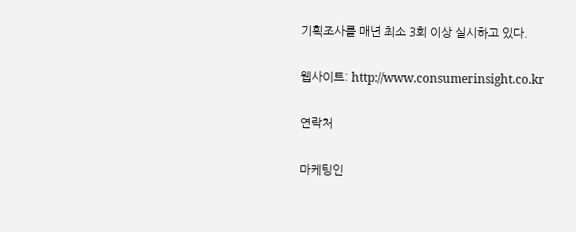기획조사를 매년 최소 3회 이상 실시하고 있다.

웹사이트: http://www.consumerinsight.co.kr

연락처

마케팅인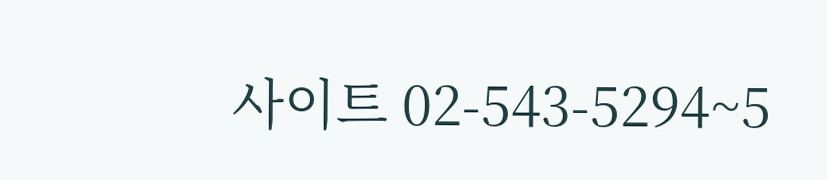사이트 02-543-5294~5